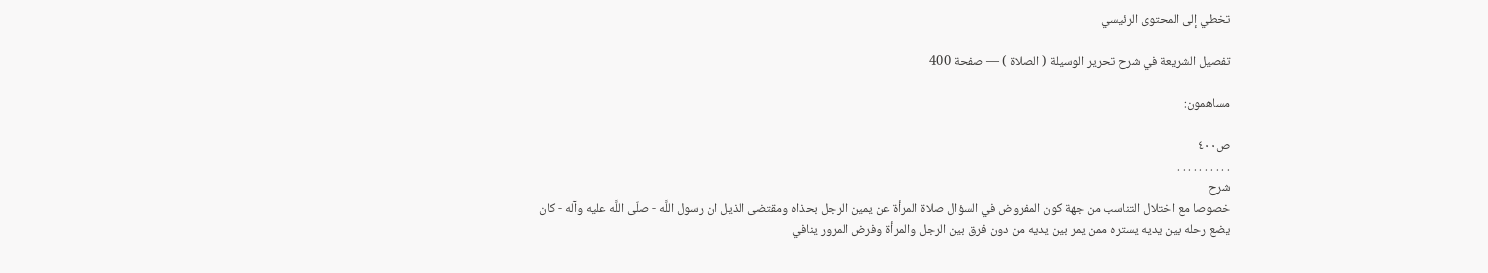تخطي إلى المحتوى الرئيسي

تفصيل الشريعة في شرح تحرير الوسيلة ( الصلاة ) — صفحة 400

مساهمون:

ص٤٠٠
. . . . . . . . . .
شرح
خصوصا مع اختلال التناسب من جهة كون المفروض في السؤال صلاة المرأة عن يمين الرجل بحذاه ومقتضى الذيل ان رسول اللَّه - صلّى اللَّه عليه وآله - كان يضع رحله بين يديه يستره ممن يمر بين يديه من دون فرق بين الرجل والمرأة وفرض المرور ينافي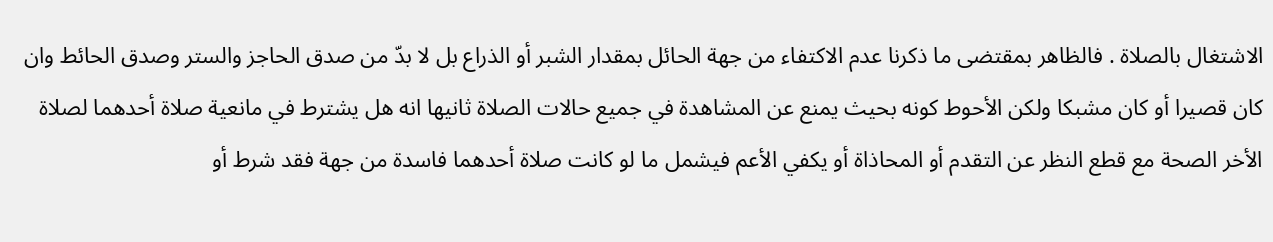الاشتغال بالصلاة . فالظاهر بمقتضى ما ذكرنا عدم الاكتفاء من جهة الحائل بمقدار الشبر أو الذراع بل لا بدّ من صدق الحاجز والستر وصدق الحائط وان كان قصيرا أو كان مشبكا ولكن الأحوط كونه بحيث يمنع عن المشاهدة في جميع حالات الصلاة ثانيها انه هل يشترط في مانعية صلاة أحدهما لصلاة الأخر الصحة مع قطع النظر عن التقدم أو المحاذاة أو يكفي الأعم فيشمل ما لو كانت صلاة أحدهما فاسدة من جهة فقد شرط أو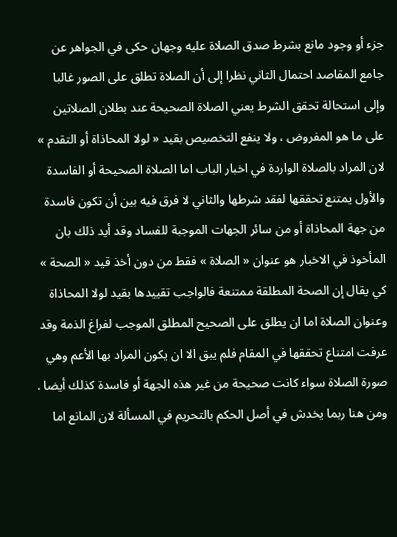جزء أو وجود مانع بشرط صدق الصلاة عليه وجهان حكى في الجواهر عن جامع المقاصد احتمال الثاني نظرا إلى أن الصلاة تطلق على الصور غالبا وإلى استحالة تحقق الشرط يعني الصلاة الصحيحة عند بطلان الصلاتين على ما هو المفروض ، ولا ينفع التخصيص بقيد « لولا المحاذاة أو التقدم » لان المراد بالصلاة الواردة في اخبار الباب اما الصلاة الصحيحة أو الفاسدة والأول يمتنع تحققها لفقد شرطها والثاني لا فرق فيه بين أن تكون فاسدة من جهة المحاذاة أو من سائر الجهات الموجبة للفساد وقد أيد ذلك بان المأخوذ في الاخبار هو عنوان « الصلاة » فقط من دون أخذ قيد « الصحة » كي يقال إن الصحة المطلقة ممتنعة فالواجب تقييدها بقيد لولا المحاذاة وعنوان الصلاة اما ان يطلق على الصحيح المطلق الموجب لفراغ الذمة وقد عرفت امتناع تحققها في المقام فلم يبق الا ان يكون المراد بها الأعم وهي صورة الصلاة سواء كانت صحيحة من غير هذه الجهة أو فاسدة كذلك أيضا . ومن هنا ربما يخدش في أصل الحكم بالتحريم في المسألة لان المانع اما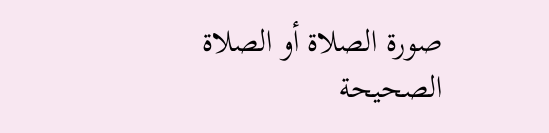صورة الصلاة أو الصلاة الصحيحة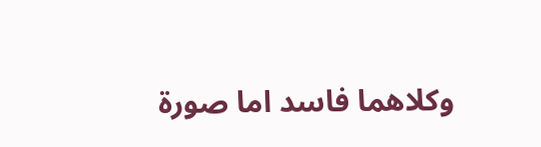وكلاهما فاسد اما صورة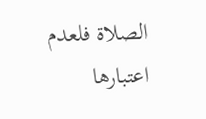الصلاة فلعدم اعتبارها